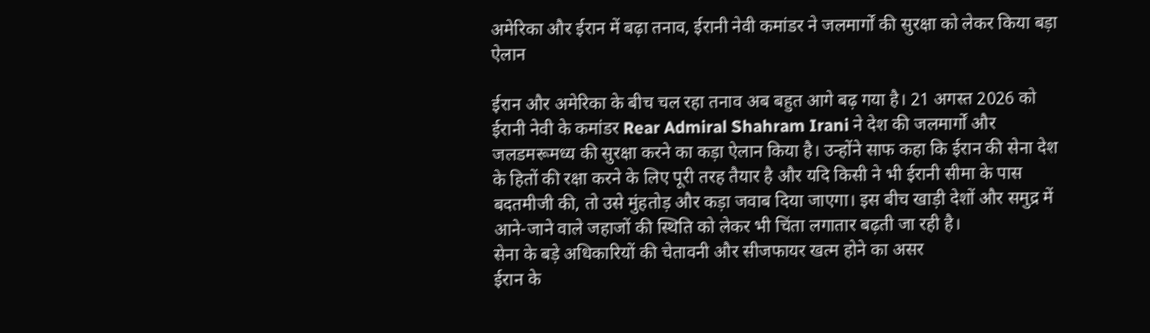अमेरिका और ईरान में बढ़ा तनाव, ईरानी नेवी कमांडर ने जलमार्गों की सुरक्षा को लेकर किया बड़ा ऐलान

ईरान और अमेरिका के बीच चल रहा तनाव अब बहुत आगे बढ़ गया है। 21 अगस्त 2026 को ईरानी नेवी के कमांडर Rear Admiral Shahram Irani ने देश की जलमार्गों और जलडमरूमध्य की सुरक्षा करने का कड़ा ऐलान किया है। उन्होंने साफ कहा कि ईरान की सेना देश के हितों की रक्षा करने के लिए पूरी तरह तैयार है और यदि किसी ने भी ईरानी सीमा के पास बदतमीजी की, तो उसे मुंहतोड़ और कड़ा जवाब दिया जाएगा। इस बीच खाड़ी देशों और समुद्र में आने-जाने वाले जहाजों की स्थिति को लेकर भी चिंता लगातार बढ़ती जा रही है।
सेना के बड़े अधिकारियों की चेतावनी और सीजफायर खत्म होने का असर
ईरान के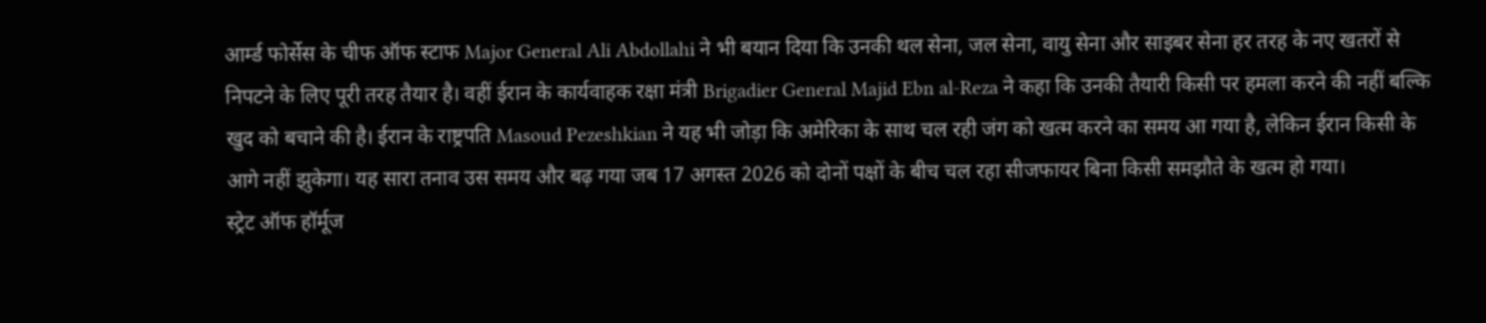आर्म्ड फोर्सेस के चीफ ऑफ स्टाफ Major General Ali Abdollahi ने भी बयान दिया कि उनकी थल सेना, जल सेना, वायु सेना और साइबर सेना हर तरह के नए खतरों से निपटने के लिए पूरी तरह तैयार है। वहीं ईरान के कार्यवाहक रक्षा मंत्री Brigadier General Majid Ebn al-Reza ने कहा कि उनकी तैयारी किसी पर हमला करने की नहीं बल्कि खुद को बचाने की है। ईरान के राष्ट्रपति Masoud Pezeshkian ने यह भी जोड़ा कि अमेरिका के साथ चल रही जंग को खत्म करने का समय आ गया है, लेकिन ईरान किसी के आगे नहीं झुकेगा। यह सारा तनाव उस समय और बढ़ गया जब 17 अगस्त 2026 को दोनों पक्षों के बीच चल रहा सीजफायर बिना किसी समझौते के खत्म हो गया।
स्ट्रेट ऑफ हॉर्मूज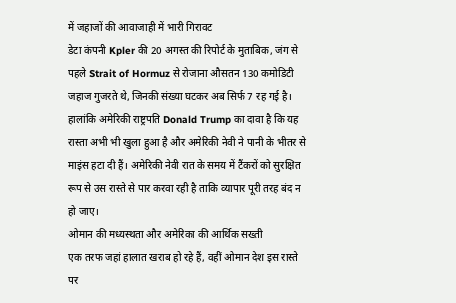में जहाजों की आवाजाही में भारी गिरावट
डेटा कंपनी Kpler की 20 अगस्त की रिपोर्ट के मुताबिक, जंग से पहले Strait of Hormuz से रोजाना औसतन 130 कमोडिटी जहाज गुजरते थे, जिनकी संख्या घटकर अब सिर्फ 7 रह गई है। हालांकि अमेरिकी राष्ट्रपति Donald Trump का दावा है कि यह रास्ता अभी भी खुला हुआ है और अमेरिकी नेवी ने पानी के भीतर से माइंस हटा दी हैं। अमेरिकी नेवी रात के समय में टैंकरों को सुरक्षित रूप से उस रास्ते से पार करवा रही है ताकि व्यापार पूरी तरह बंद न हो जाए।
ओमान की मध्यस्थता और अमेरिका की आर्थिक सख्ती
एक तरफ जहां हालात खराब हो रहे हैं, वहीं ओमान देश इस रास्ते पर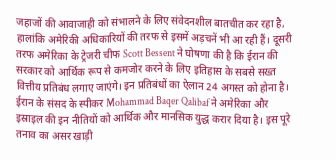जहाजों की आवाजाही को संभालने के लिए संवेदनशील बातचीत कर रहा है, हालांकि अमेरिकी अधिकारियों की तरफ से इसमें अड़चनें भी आ रही हैं। दूसरी तरफ अमेरिका के ट्रेजरी चीफ Scott Bessent ने घोषणा की है कि ईरान की सरकार को आर्थिक रूप से कमजोर करने के लिए इतिहास के सबसे सख्त वित्तीय प्रतिबंध लगाए जाएंगे। इन प्रतिबंधों का ऐलान 24 अगस्त को होना है। ईरान के संसद के स्पीकर Mohammad Baqer Qalibaf ने अमेरिका और इस्राइल की इन नीतियों को आर्थिक और मानसिक युद्ध करार दिया है। इस पूरे तनाव का असर खाड़ी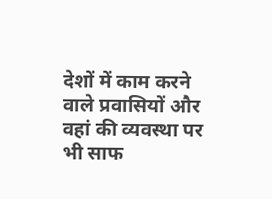देशों में काम करने वाले प्रवासियों और वहां की व्यवस्था पर भी साफ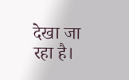देखा जा रहा है।